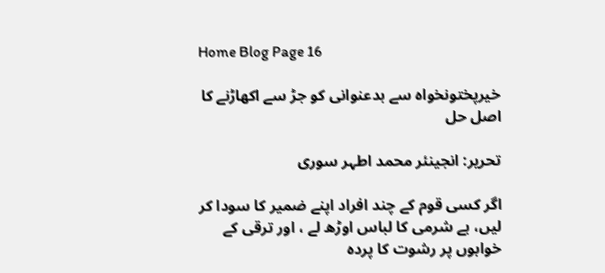Home Blog Page 16

خیرپختونخواہ سے بدعنوانی کو جڑ سے اکھاڑنے کا اصل حل

تحریر: انجینئر محمد اطہر سوری

اگر کسی قوم کے چند افراد اپنے ضمیر کا سودا کر لیں، بے شرمی کا لباس اوڑھ لے ، اور ترقی کے خوابوں پر رشوت کا پردہ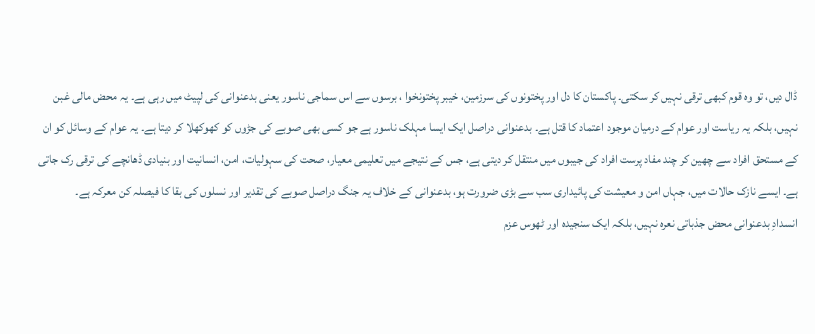ڈال دیں، تو وہ قوم کبھی ترقی نہیں کر سکتی۔ پاکستان کا دل اور پختونوں کی سرزمین، خیبر پختونخوا ، برسوں سے اس سماجی ناسور یعنی بدعنوانی کی لپیٹ میں رہی ہے۔ یہ محض مالی غبن نہیں، بلکہ یہ ریاست اور عوام کے درمیان موجود اعتماد کا قتل ہے۔ بدعنوانی دراصل ایک ایسا مہلک ناسور ہے جو کسی بھی صوبے کی جڑوں کو کھوکھلا کر دیتا ہے۔ یہ عوام کے وسائل کو ان کے مستحق افراد سے چھین کر چند مفاد پرست افراد کی جیبوں میں منتقل کر دیتی ہے، جس کے نتیجے میں تعلیمی معیار، صحت کی سہولیات، امن، انسانیت اور بنیادی ڈھانچے کی ترقی رک جاتی ہے۔ ایسے نازک حالات میں، جہاں امن و معیشت کی پائیداری سب سے بڑی ضرورت ہو، بدعنوانی کے خلاف یہ جنگ دراصل صوبے کی تقدیر اور نسلوں کی بقا کا فیصلہ کن معرکہ ہے۔
انسدادِ بدعنوانی محض جذباتی نعرہ نہیں، بلکہ ایک سنجیدہ اور ٹھوس عزم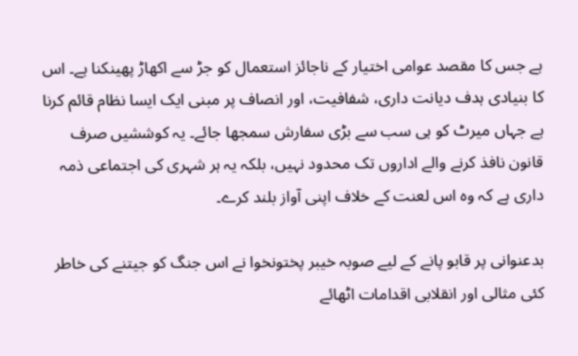ہے جس کا مقصد عوامی اختیار کے ناجائز استعمال کو جڑ سے اکھاڑ پھینکنا ہے۔ اس کا بنیادی ہدف دیانت داری، شفافیت، اور انصاف پر مبنی ایک ایسا نظام قائم کرنا ہے جہاں میرٹ کو ہی سب سے بڑی سفارش سمجھا جائے۔ یہ کوششیں صرف قانون نافذ کرنے والے اداروں تک محدود نہیں، بلکہ یہ ہر شہری کی اجتماعی ذمہ داری ہے کہ وہ اس لعنت کے خلاف اپنی آواز بلند کرے۔

بدعنوانی پر قابو پانے کے لیے صوبہ خیبر پختونخوا نے اس جنگ کو جیتنے کی خاطر کئی مثالی اور انقلابی اقدامات اٹھائے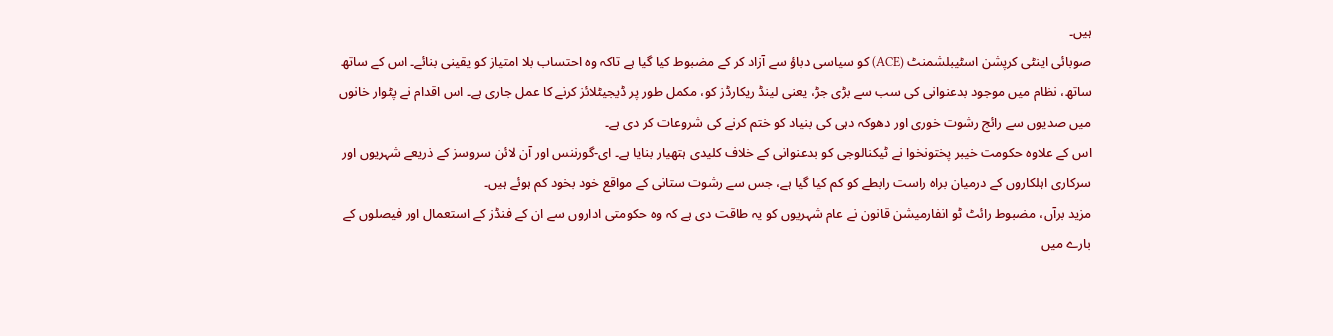ہیں۔
صوبائی اینٹی کرپشن اسٹیبلشمنٹ (ACE) کو سیاسی دباؤ سے آزاد کر کے مضبوط کیا گیا ہے تاکہ وہ احتساب بلا امتیاز کو یقینی بنائے۔ اس کے ساتھ ساتھ، نظام میں موجود بدعنوانی کی سب سے بڑی جڑ، یعنی لینڈ ریکارڈز کو، مکمل طور پر ڈیجیٹلائز کرنے کا عمل جاری ہے۔ اس اقدام نے پٹوار خانوں میں صدیوں سے رائج رشوت خوری اور دھوکہ دہی کی بنیاد کو ختم کرنے کی شروعات کر دی ہے۔
اس کے علاوہ حکومت خیبر پختونخوا نے ٹیکنالوجی کو بدعنوانی کے خلاف کلیدی ہتھیار بنایا ہے۔ ای-گورننس اور آن لائن سروسز کے ذریعے شہریوں اور سرکاری اہلکاروں کے درمیان براہ راست رابطے کو کم کیا گیا ہے، جس سے رشوت ستانی کے مواقع خود بخود کم ہوئے ہیں۔
مزید برآں، مضبوط رائٹ ٹو انفارمیشن قانون نے عام شہریوں کو یہ طاقت دی ہے کہ وہ حکومتی اداروں سے ان کے فنڈز کے استعمال اور فیصلوں کے بارے میں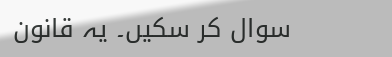سوال کر سکیں۔ یہ قانون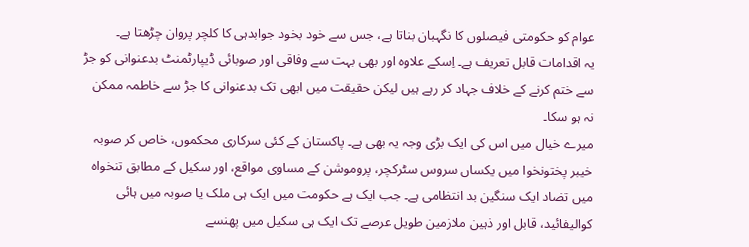عوام کو حکومتی فیصلوں کا نگہبان بناتا ہے، جس سے خود بخود جوابدہی کا کلچر پروان چڑھتا ہے۔
یہ اقدامات قابل تعریف ہے۔ اِسکے علاوہ اور بھی بہت سے وفاقی اور صوبائی ڈیپارٹمنٹ بدعنوانی کو جڑ سے ختم کرنے کے خلاف جہاد کر رہے ہیں لیکن حقیقت میں ابھی تک بدعنوانی کا جڑ سے خاطمہ ممکن نہ ہو سکا۔
میرے خیال میں اس کی ایک بڑی وجہ یہ بھی ہے۔ پاکستان کے کئی سرکاری محکموں، خاص کر صوبہ خیبر پختونخوا میں یکساں سروس سٹرکچر، پروموشن کے مساوی مواقع، اور سکیل کے مطابق تنخواہ میں تضاد ایک سنگین بد انتظامی ہے۔ جب ایک ہے حکومت میں ایک ہی ملک یا صوبہ میں ہائی کوالیفائید، قابل اور ذہین ملازمین طویل عرصے تک ایک ہی سکیل میں پھنسے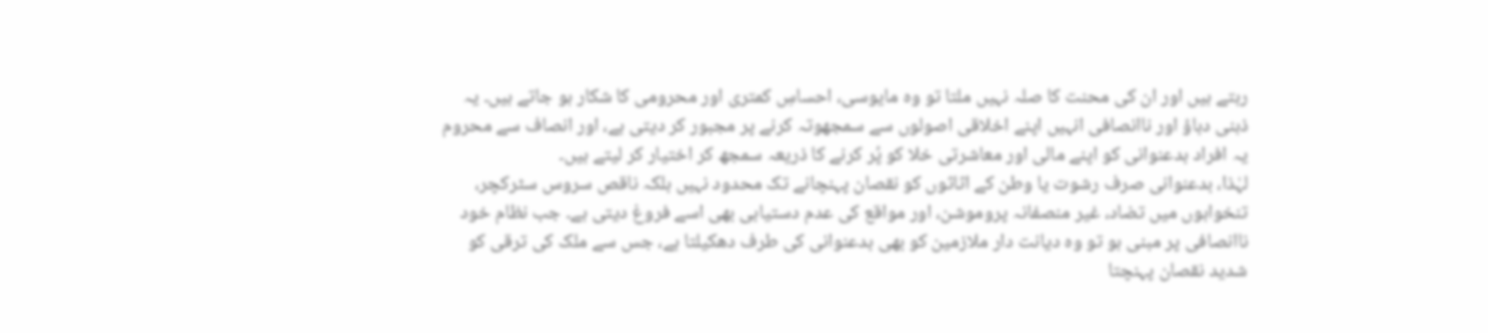رہتے ہیں اور ان کی محنت کا صلہ نہیں ملتا تو وہ مایوسی، احساسِ کمتری اور محرومی کا شکار ہو جاتے ہیں۔ یہ ذہنی دباؤ اور ناانصافی انہیں اپنے اخلاقی اصولوں سے سمجھوتہ کرنے پر مجبور کر دیتی ہے، اور انصاف سے محروم یہ افراد بدعنوانی کو اپنے مالی اور معاشرتی خلا کو پُر کرنے کا ذریعہ سمجھ کر اختیار کر لیتے ہیں۔
لہٰذا، بدعنوانی صرف رشوت یا وطن کے اثاثوں کو نقصان پہنچانے تک محدود نہیں بلکہ ناقص سروس سٹرکچر، تنخواہوں میں تضاد، غیر منصفانہ پروموشن، اور مواقع کی عدم دستیابی بھی اسے فروغ دیتی ہے۔ جب نظام خود ناانصافی پر مبنی ہو تو وہ دیانت دار ملازمین کو بھی بدعنوانی کی طرف دھکیلتا ہے، جس سے ملک کی ترقی کو شدید نقصان پہنچتا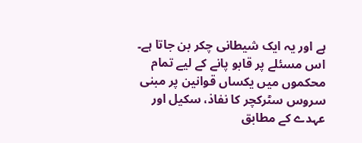ہے اور یہ ایک شیطانی چکر بن جاتا ہے۔
اس مسئلے پر قابو پانے کے لیے تمام محکموں میں یکساں قوانین پر مبنی سروس سٹرکچر کا نفاذ، سکیل اور عہدے کے مطابق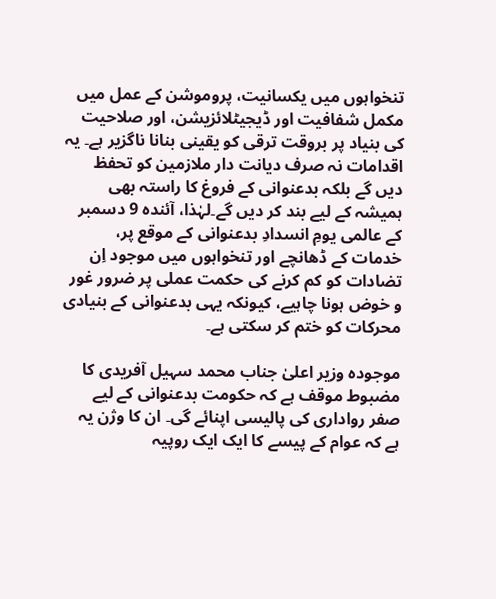تنخواہوں میں یکسانیت، پروموشن کے عمل میں مکمل شفافیت اور ڈیجیٹلائزیشن، اور صلاحیت کی بنیاد پر بروقت ترقی کو یقینی بنانا ناگزیر ہے۔ یہ اقدامات نہ صرف دیانت دار ملازمین کو تحفظ دیں گے بلکہ بدعنوانی کے فروغ کا راستہ بھی ہمیشہ کے لیے بند کر دیں گے۔لہٰذا، آئندہ 9 دسمبر کے عالمی یومِ انسدادِ بدعنوانی کے موقع پر، خدمات کے ڈھانچے اور تنخواہوں میں موجود اِن تضادات کو کم کرنے کی حکمت عملی پر ضرور غور و خوض ہونا چاہیے، کیونکہ یہی بدعنوانی کے بنیادی محرکات کو ختم کر سکتی ہے۔

موجودہ وزیر اعلیٰ جناب محمد سہیل آفریدی کا مضبوط موقف ہے کہ حکومت بدعنوانی کے لیے صفر رواداری کی پالیسی اپنائے گی۔ ان کا وژن یہ ہے کہ عوام کے پیسے کا ایک ایک روپیہ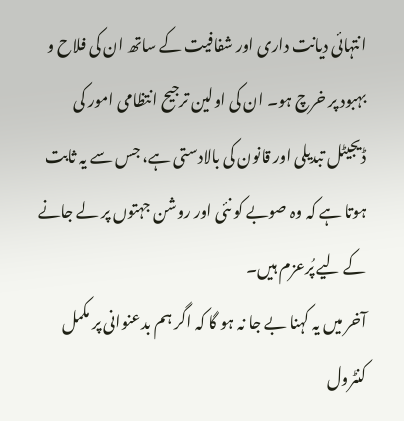انتہائی دیانت داری اور شفافیت کے ساتھ ان کی فلاح و بہبود پر خرچ ہو۔ ان کی اولین ترجیح انتظامی امور کی ڈیجیٹل تبدیلی اور قانون کی بالادستی ہے، جس سے یہ ثابت ہوتا ہے کہ وہ صوبے کو نئی اور روشن جہتوں پر لے جانے کے لیے پُرعزم ہیں۔
آخر میں یہ کہنا بے جا نہ ہو گا کہ اگر ہم بدعنوانی پر مکمل کنٹرول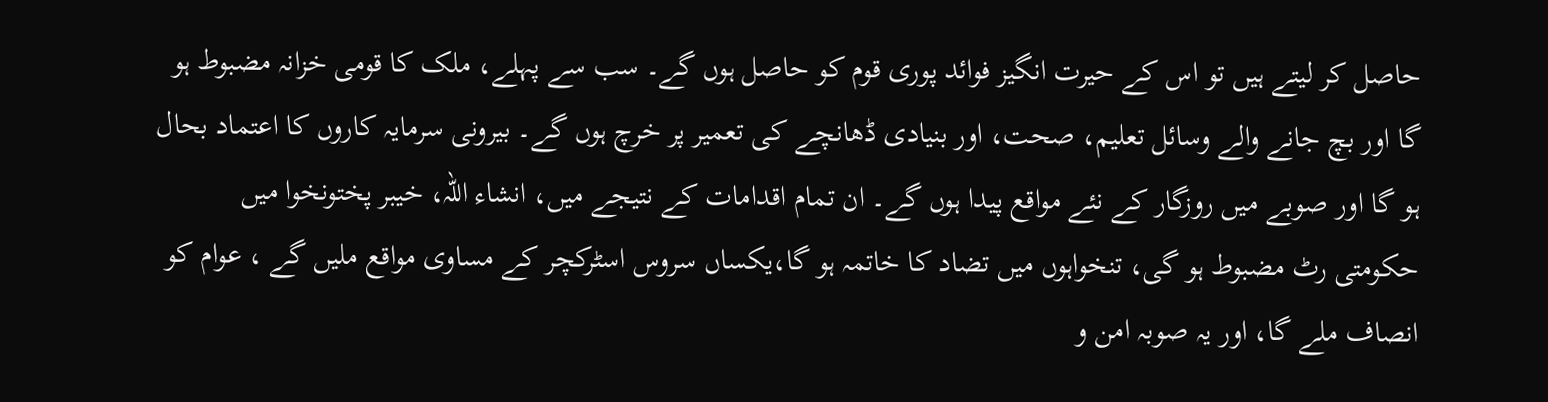حاصل کر لیتے ہیں تو اس کے حیرت انگیز فوائد پوری قوم کو حاصل ہوں گے۔ سب سے پہلے، ملک کا قومی خزانہ مضبوط ہو گا اور بچ جانے والے وسائل تعلیم، صحت، اور بنیادی ڈھانچے کی تعمیر پر خرچ ہوں گے۔ بیرونی سرمایہ کاروں کا اعتماد بحال ہو گا اور صوبے میں روزگار کے نئے مواقع پیدا ہوں گے۔ ان تمام اقدامات کے نتیجے میں، انشاء اللہ، خیبر پختونخوا میں حکومتی رٹ مضبوط ہو گی، تنخواہوں میں تضاد کا خاتمہ ہو گا،یکساں سروس اسٹرکچر کے مساوی مواقع ملیں گے ، عوام کو انصاف ملے گا، اور یہ صوبہ امن و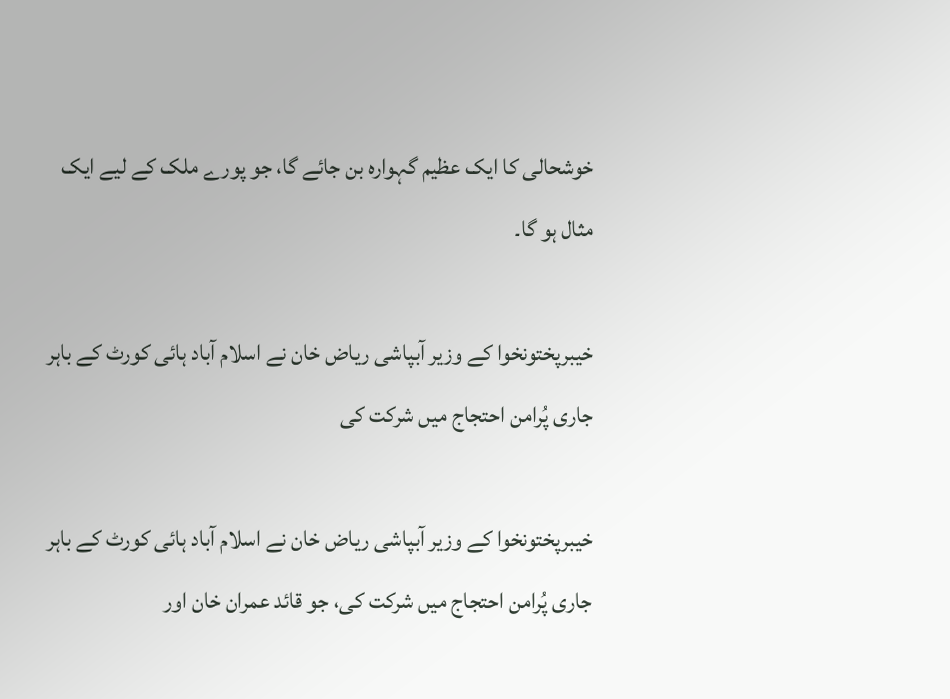خوشحالی کا ایک عظیم گہوارہ بن جائے گا، جو پورے ملک کے لیے ایک مثال ہو گا۔

خیبرپختونخوا کے وزیر آبپاشی ریاض خان نے اسلام آباد ہائی کورٹ کے باہر جاری پُرامن احتجاج میں شرکت کی

خیبرپختونخوا کے وزیر آبپاشی ریاض خان نے اسلام آباد ہائی کورٹ کے باہر جاری پُرامن احتجاج میں شرکت کی، جو قائد عمران خان اور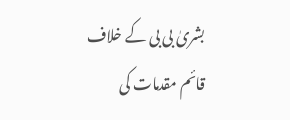بشریٰ بی بی کے خلاف قائم مقدمات کی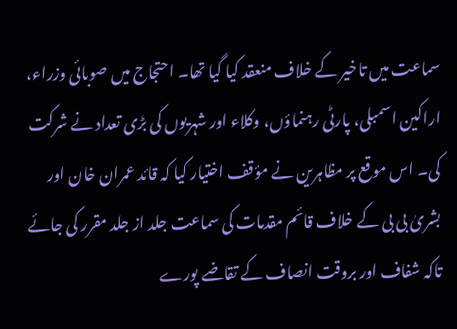سماعت میں تاخیر کے خلاف منعقد کیا گیا تھا۔ احتجاج میں صوبائی وزراء، اراکین اسمبلی، پارٹی رہنماؤں، وکلاء اور شہریوں کی بڑی تعداد نے شرکت کی۔ اس موقع پر مظاہرین نے مؤقف اختیار کیا کہ قائد عمران خان اور بشریٰ بی بی کے خلاف قائم مقدمات کی سماعت جلد از جلد مقرر کی جائے تاکہ شفاف اور بروقت انصاف کے تقاضے پورے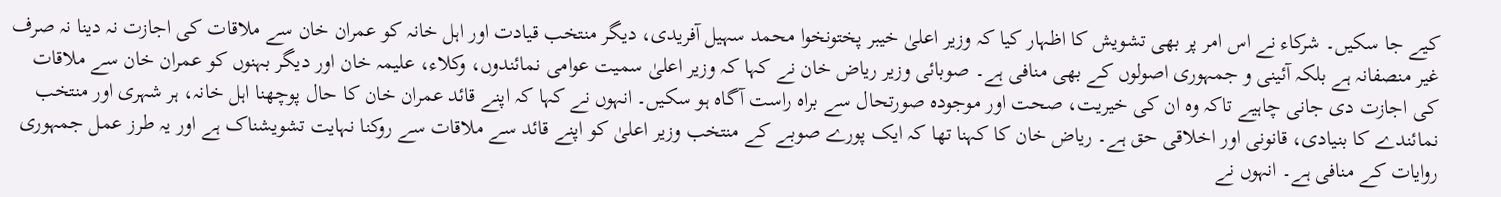کیے جا سکیں۔ شرکاء نے اس امر پر بھی تشویش کا اظہار کیا کہ وزیر اعلیٰ خیبر پختونخوا محمد سہیل آفریدی، دیگر منتخب قیادت اور اہل خانہ کو عمران خان سے ملاقات کی اجازت نہ دینا نہ صرف غیر منصفانہ ہے بلکہ آئینی و جمہوری اصولوں کے بھی منافی ہے۔ صوبائی وزیر ریاض خان نے کہا کہ وزیر اعلیٰ سمیت عوامی نمائندوں، وکلاء، علیمہ خان اور دیگر بہنوں کو عمران خان سے ملاقات کی اجازت دی جانی چاہیے تاکہ وہ ان کی خیریت، صحت اور موجودہ صورتحال سے براہ راست آگاہ ہو سکیں۔ انہوں نے کہا کہ اپنے قائد عمران خان کا حال پوچھنا اہل خانہ، ہر شہری اور منتخب نمائندے کا بنیادی، قانونی اور اخلاقی حق ہے۔ ریاض خان کا کہنا تھا کہ ایک پورے صوبے کے منتخب وزیر اعلیٰ کو اپنے قائد سے ملاقات سے روکنا نہایت تشویشناک ہے اور یہ طرز عمل جمہوری روایات کے منافی ہے۔ انہوں نے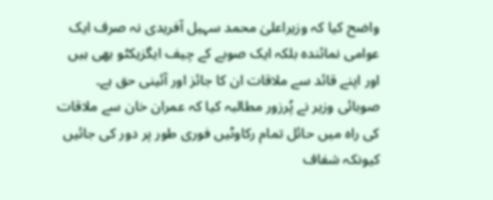واضح کیا کہ وزیراعلیٰ محمد سہیل آفریدی نہ صرف ایک عوامی نمائندہ بلکہ ایک صوبے کے چیف ایگزیکٹو بھی ہیں اور اپنے قائد سے ملاقات ان کا جائز اور آئینی حق ہے۔ صوبائی وزیر نے پُرزور مطالبہ کیا کہ عمران خان سے ملاقات کی راہ میں حائل تمام رکاوٹیں فوری طور پر دور کی جائیں کیونکہ شفاف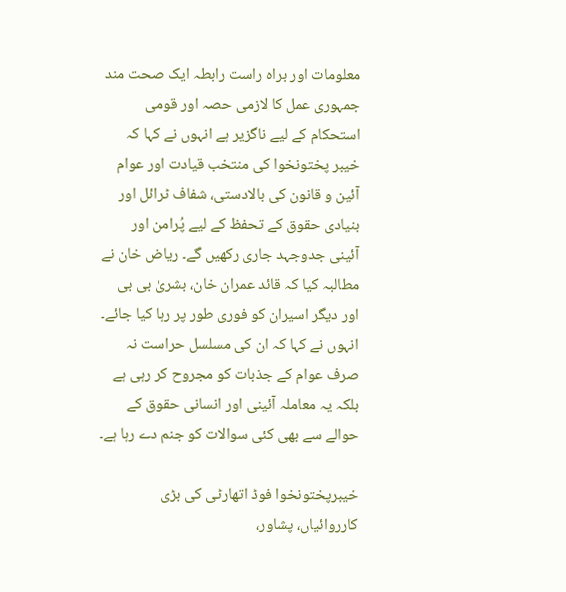معلومات اور براہ راست رابطہ ایک صحت مند جمہوری عمل کا لازمی حصہ اور قومی استحکام کے لیے ناگزیر ہے انہوں نے کہا کہ خیبر پختونخوا کی منتخب قیادت اور عوام آئین و قانون کی بالادستی، شفاف ٹرائل اور بنیادی حقوق کے تحفظ کے لیے پُرامن اور آئینی جدوجہد جاری رکھیں گے۔ ریاض خان نے مطالبہ کیا کہ قائد عمران خان، بشریٰ بی بی اور دیگر اسیران کو فوری طور پر رہا کیا جائے۔ انہوں نے کہا کہ ان کی مسلسل حراست نہ صرف عوام کے جذبات کو مجروح کر رہی ہے بلکہ یہ معاملہ آئینی اور انسانی حقوق کے حوالے سے بھی کئی سوالات کو جنم دے رہا ہے۔

خیبرپختونخوا فوڈ اتھارٹی کی بڑی کارروائیاں، پشاور،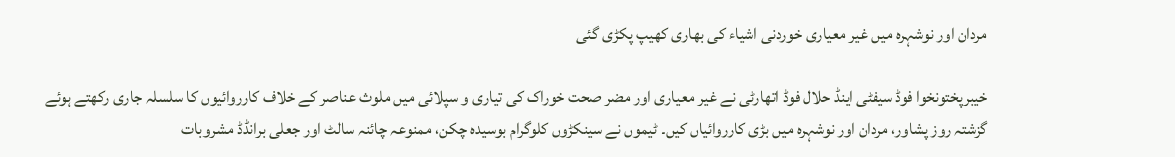مردان اور نوشہرہ میں غیر معیاری خوردنی اشیاء کی بھاری کھیپ پکڑی گئی

خیبرپختونخوا فوڈ سیفٹی اینڈ حلال فوڈ اتھارٹی نے غیر معیاری اور مضر صحت خوراک کی تیاری و سپلائی میں ملوث عناصر کے خلاف کارروائیوں کا سلسلہ جاری رکھتے ہوئے گزشتہ روز پشاور، مردان اور نوشہرہ میں بڑی کارروائیاں کیں۔ ٹیموں نے سینکڑوں کلوگرام بوسیدہ چکن، ممنوعہ چائنہ سالٹ اور جعلی برانڈڈ مشروبات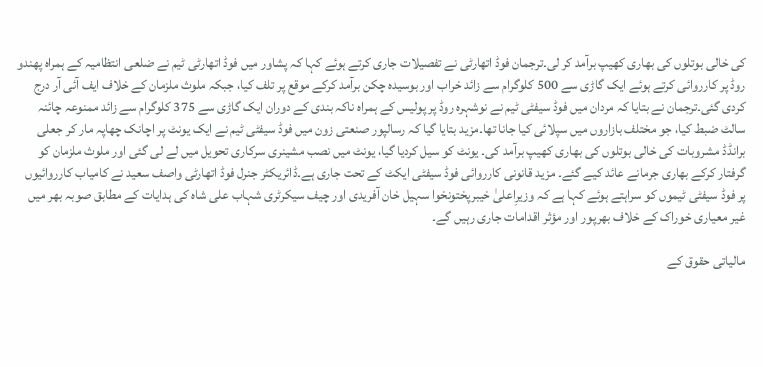کی خالی بوتلوں کی بھاری کھیپ برآمد کر لی۔ترجمان فوڈ اتھارٹی نے تفصیلات جاری کرتے ہوئے کہا کہ پشاور میں فوڈ اتھارٹی ٹیم نے ضلعی انتظامیہ کے ہمراہ پھندو روڈ پر کارروائی کرتے ہوئے ایک گاڑی سے 500 کلوگرام سے زائد خراب اور بوسیدہ چکن برآمد کرکے موقع پر تلف کیا، جبکہ ملوث ملزمان کے خلاف ایف آئی آر درج کردی گئی۔ترجمان نے بتایا کہ مردان میں فوڈ سیفٹی ٹیم نے نوشہرہ روڈ پر پولیس کے ہمراہ ناکہ بندی کے دوران ایک گاڑی سے 375 کلوگرام سے زائد ممنوعہ چائنہ سالٹ ضبط کیا، جو مختلف بازاروں میں سپلائی کیا جانا تھا۔مزید بتایا گیا کہ رسالپور صنعتی زون میں فوڈ سیفٹی ٹیم نے ایک یونٹ پر اچانک چھاپہ مار کر جعلی برانڈڈ مشروبات کی خالی بوتلوں کی بھاری کھیپ برآمد کی۔ یونٹ کو سیل کردیا گیا، یونٹ میں نصب مشینری سرکاری تحویل میں لے لی گئی اور ملوث ملزمان کو گرفتار کرکے بھاری جرمانے عائد کیے گئے۔ مزید قانونی کارروائی فوڈ سیفٹی ایکٹ کے تحت جاری ہے۔ڈائریکٹر جنرل فوڈ اتھارٹی واصف سعید نے کامیاب کارروائیوں پر فوڈ سیفٹی ٹیموں کو سراہتے ہوئے کہا ہے کہ وزیرِاعلیٰ خیبرپختونخوا سہیل خان آفریدی اور چیف سیکرٹری شہاب علی شاہ کی ہدایات کے مطابق صوبہ بھر میں غیر معیاری خوراک کے خلاف بھرپور اور مؤثر اقدامات جاری رہیں گے۔

مالیاتی حقوق کے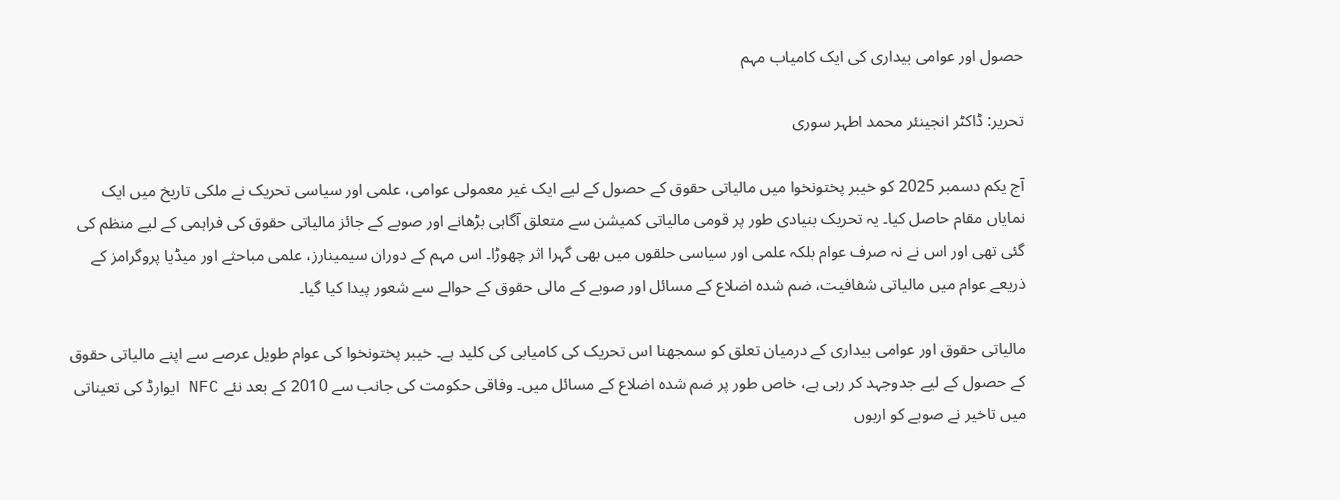حصول اور عوامی بیداری کی ایک کامیاب مہم

تحریر: ڈاکٹر انجینئر محمد اطہر سوری

آج یکم دسمبر 2025 کو خیبر پختونخوا میں مالیاتی حقوق کے حصول کے لیے ایک غیر معمولی عوامی، علمی اور سیاسی تحریک نے ملکی تاریخ میں ایک نمایاں مقام حاصل کیا۔ یہ تحریک بنیادی طور پر قومی مالیاتی کمیشن سے متعلق آگاہی بڑھانے اور صوبے کے جائز مالیاتی حقوق کی فراہمی کے لیے منظم کی گئی تھی اور اس نے نہ صرف عوام بلکہ علمی اور سیاسی حلقوں میں بھی گہرا اثر چھوڑا۔ اس مہم کے دوران سیمینارز، علمی مباحثے اور میڈیا پروگرامز کے ذریعے عوام میں مالیاتی شفافیت، ضم شدہ اضلاع کے مسائل اور صوبے کے مالی حقوق کے حوالے سے شعور پیدا کیا گیا۔

مالیاتی حقوق اور عوامی بیداری کے درمیان تعلق کو سمجھنا اس تحریک کی کامیابی کی کلید ہے۔ خیبر پختونخوا کی عوام طویل عرصے سے اپنے مالیاتی حقوق کے حصول کے لیے جدوجہد کر رہی ہے، خاص طور پر ضم شدہ اضلاع کے مسائل میں۔ وفاقی حکومت کی جانب سے 2010 کے بعد نئے NFC ایوارڈ کی تعیناتی میں تاخیر نے صوبے کو اربوں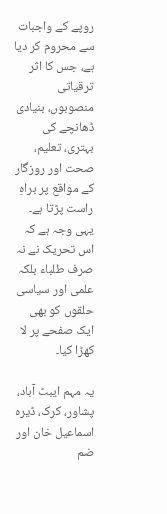روپے کے واجبات سے محروم کر دیا ہے، جس کا اثر ترقیاتی منصوبوں، بنیادی ڈھانچے کی بہتری، تعلیم، صحت اور روزگار کے مواقع پر براہِ راست پڑتا ہے۔ یہی وجہ ہے کہ اس تحریک نے نہ صرف طلباء بلکہ علمی اور سیاسی حلقوں کو بھی ایک صفحے پر لا کھڑا کیا۔

یہ مہم ایبٹ آباد، پشاور، کرک، ڈیرہ اسماعیل خان اور ضم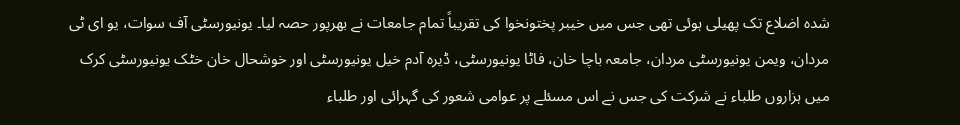شدہ اضلاع تک پھیلی ہوئی تھی جس میں خیبر پختونخوا کی تقریباً تمام جامعات نے بھرپور حصہ لیا۔ یونیورسٹی آف سوات، یو ای ٹی مردان، ویمن یونیورسٹی مردان، جامعہ باچا خان، فاٹا یونیورسٹی، ڈیرہ آدم خیل یونیورسٹی اور خوشحال خان خٹک یونیورسٹی کرک میں ہزاروں طلباء نے شرکت کی جس نے اس مسئلے پر عوامی شعور کی گہرائی اور طلباء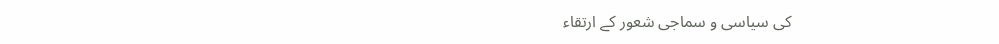کی سیاسی و سماجی شعور کے ارتقاء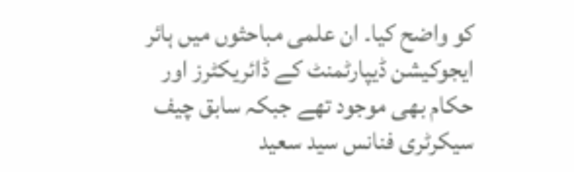کو واضح کیا۔ ان علمی مباحثوں میں ہائر ایجوکیشن ڈیپارٹمنٹ کے ڈائریکٹرز اور حکام بھی موجود تھے جبکہ سابق چیف سیکرٹری فنانس سید سعید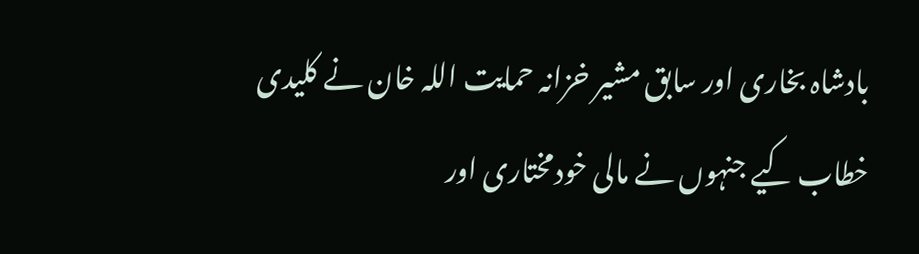بادشاہ بخاری اور سابق مشیر خزانہ حمایت اللہ خان نے کلیدی خطاب کیے جنہوں نے مالی خودمختاری اور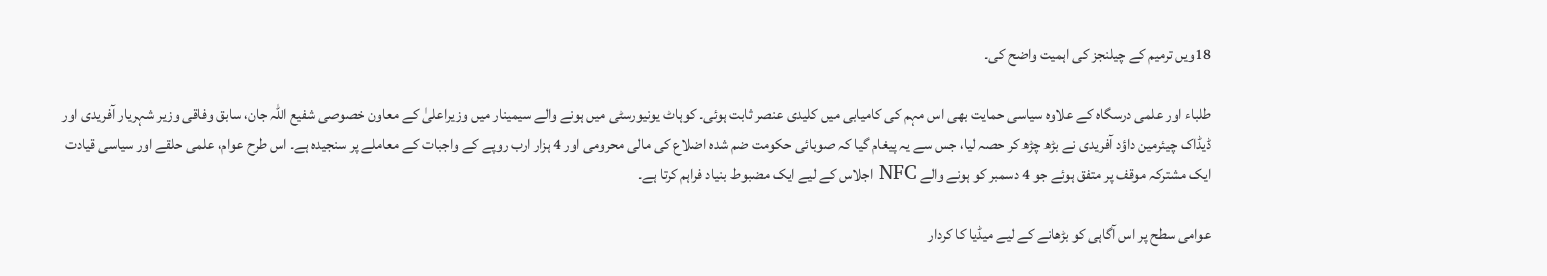18ویں ترمیم کے چیلنجز کی اہمیت واضح کی۔

طلباء اور علمی درسگاہ کے علاوہ سیاسی حمایت بھی اس مہم کی کامیابی میں کلیدی عنصر ثابت ہوئی۔ کوہاٹ یونیورسٹی میں ہونے والے سیمینار میں وزیراعلیٰ کے معاون خصوصی شفیع اللہ جان، سابق وفاقی وزیر شہریار آفریدی اور ڈیڈاک چیئرمین داؤد آفریدی نے بڑھ چڑھ کر حصہ لیا، جس سے یہ پیغام گیا کہ صوبائی حکومت ضم شدہ اضلاع کی مالی محرومی اور 4 ہزار ارب روپے کے واجبات کے معاملے پر سنجیدہ ہے۔ اس طرح عوام، علمی حلقے اور سیاسی قیادت ایک مشترکہ موقف پر متفق ہوئے جو 4 دسمبر کو ہونے والے NFC اجلاس کے لیے ایک مضبوط بنیاد فراہم کرتا ہے۔

عوامی سطح پر اس آگاہی کو بڑھانے کے لیے میڈیا کا کردار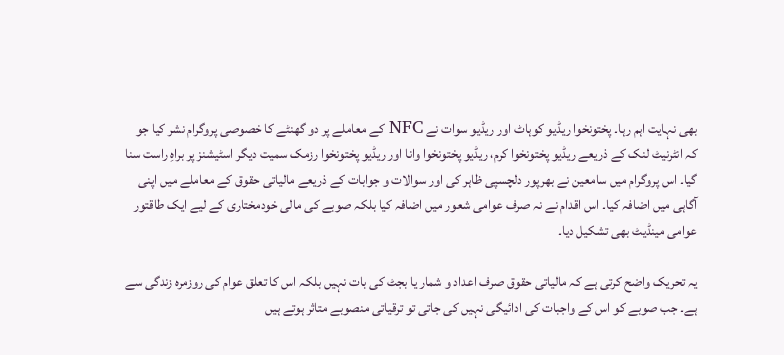بھی نہایت اہم رہا۔ پختونخوا ریڈیو کوہاٹ اور ریڈیو سوات نے NFC کے معاملے پر دو گھنٹے کا خصوصی پروگرام نشر کیا جو کہ انٹرنیٹ لنک کے ذریعے ریڈیو پختونخوا کرم، ریڈیو پختونخوا وانا اور ریڈیو پختونخوا رزمک سمیت دیگر اسٹیشنز پر براہِ راست سنا گیا۔ اس پروگرام میں سامعین نے بھرپور دلچسپی ظاہر کی اور سوالات و جوابات کے ذریعے مالیاتی حقوق کے معاملے میں اپنی آگاہی میں اضافہ کیا۔ اس اقدام نے نہ صرف عوامی شعور میں اضافہ کیا بلکہ صوبے کی مالی خودمختاری کے لیے ایک طاقتور عوامی مینڈیٹ بھی تشکیل دیا۔

یہ تحریک واضح کرتی ہے کہ مالیاتی حقوق صرف اعداد و شمار یا بجٹ کی بات نہیں بلکہ اس کا تعلق عوام کی روزمرہ زندگی سے ہے۔ جب صوبے کو اس کے واجبات کی ادائیگی نہیں کی جاتی تو ترقیاتی منصوبے متاثر ہوتے ہیں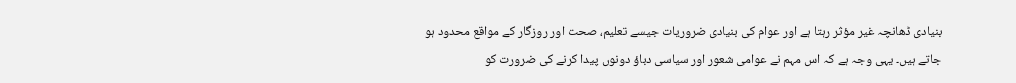بنیادی ڈھانچہ غیر مؤثر رہتا ہے اور عوام کی بنیادی ضروریات جیسے تعلیم، صحت اور روزگار کے مواقع محدود ہو جاتے ہیں۔ یہی وجہ ہے کہ اس مہم نے عوامی شعور اور سیاسی دباؤ دونوں پیدا کرنے کی ضرورت کو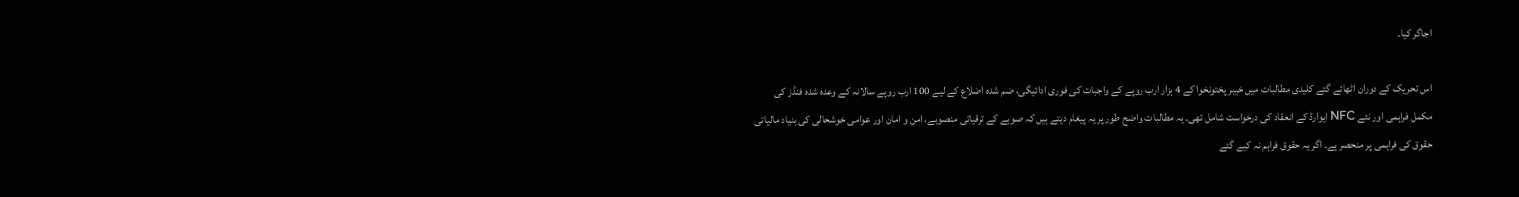اجاگر کیا۔

اس تحریک کے دوران اٹھائے گئے کلیدی مطالبات میں خیبر پختونخوا کے 4 ہزار ارب روپے کے واجبات کی فوری ادائیگی، ضم شدہ اضلاع کے لیے 100 ارب روپے سالانہ کے وعدہ شدہ فنڈز کی مکمل فراہمی اور نئے NFC ایوارڈ کے انعقاد کی درخواست شامل تھی۔ یہ مطالبات واضح طور پر یہ پیغام دیتے ہیں کہ صوبے کے ترقیاتی منصوبے، امن و امان اور عوامی خوشحالی کی بنیاد مالیاتی حقوق کی فراہمی پر منحصر ہے۔ اگر یہ حقوق فراہم نہ کیے گئے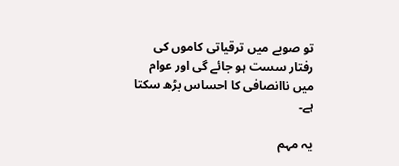تو صوبے میں ترقیاتی کاموں کی رفتار سست ہو جائے گی اور عوام میں ناانصافی کا احساس بڑھ سکتا ہے۔

یہ مہم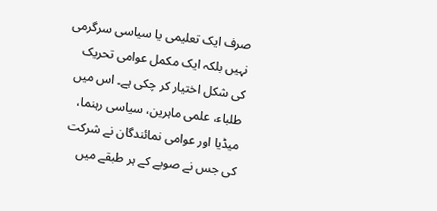صرف ایک تعلیمی یا سیاسی سرگرمی نہیں بلکہ ایک مکمل عوامی تحریک کی شکل اختیار کر چکی ہے۔ اس میں طلباء، علمی ماہرین، سیاسی رہنما، میڈیا اور عوامی نمائندگان نے شرکت کی جس نے صوبے کے ہر طبقے میں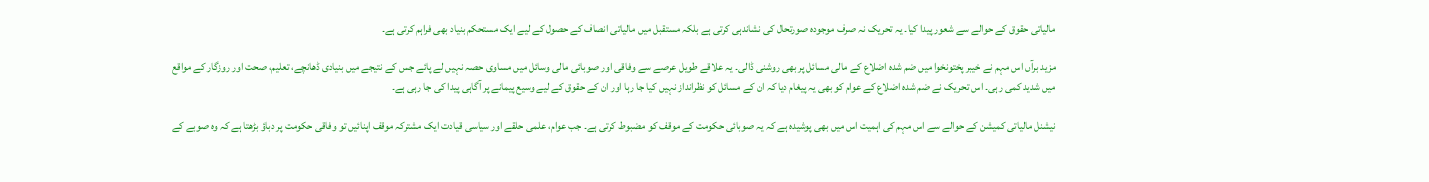مالیاتی حقوق کے حوالے سے شعور پیدا کیا۔ یہ تحریک نہ صرف موجودہ صورتحال کی نشاندہی کرتی ہے بلکہ مستقبل میں مالیاتی انصاف کے حصول کے لیے ایک مستحکم بنیاد بھی فراہم کرتی ہے۔

مزید برآں اس مہم نے خیبر پختونخوا میں ضم شدہ اضلاع کے مالی مسائل پر بھی روشنی ڈالی۔ یہ علاقے طویل عرصے سے وفاقی اور صوبائی مالی وسائل میں مساوی حصہ نہیں لے پائے جس کے نتیجے میں بنیادی ڈھانچے، تعلیم، صحت اور روزگار کے مواقع میں شدید کمی رہی۔ اس تحریک نے ضم شدہ اضلاع کے عوام کو بھی یہ پیغام دیا کہ ان کے مسائل کو نظرانداز نہیں کیا جا رہا اور ان کے حقوق کے لیے وسیع پیمانے پر آگاہی پیدا کی جا رہی ہے۔

نیشنل مالیاتی کمیشن کے حوالے سے اس مہم کی اہمیت اس میں بھی پوشیدہ ہے کہ یہ صوبائی حکومت کے موقف کو مضبوط کرتی ہے۔ جب عوام، علمی حلقے اور سیاسی قیادت ایک مشترکہ موقف اپنائیں تو وفاقی حکومت پر دباؤ بڑھتا ہے کہ وہ صوبے کے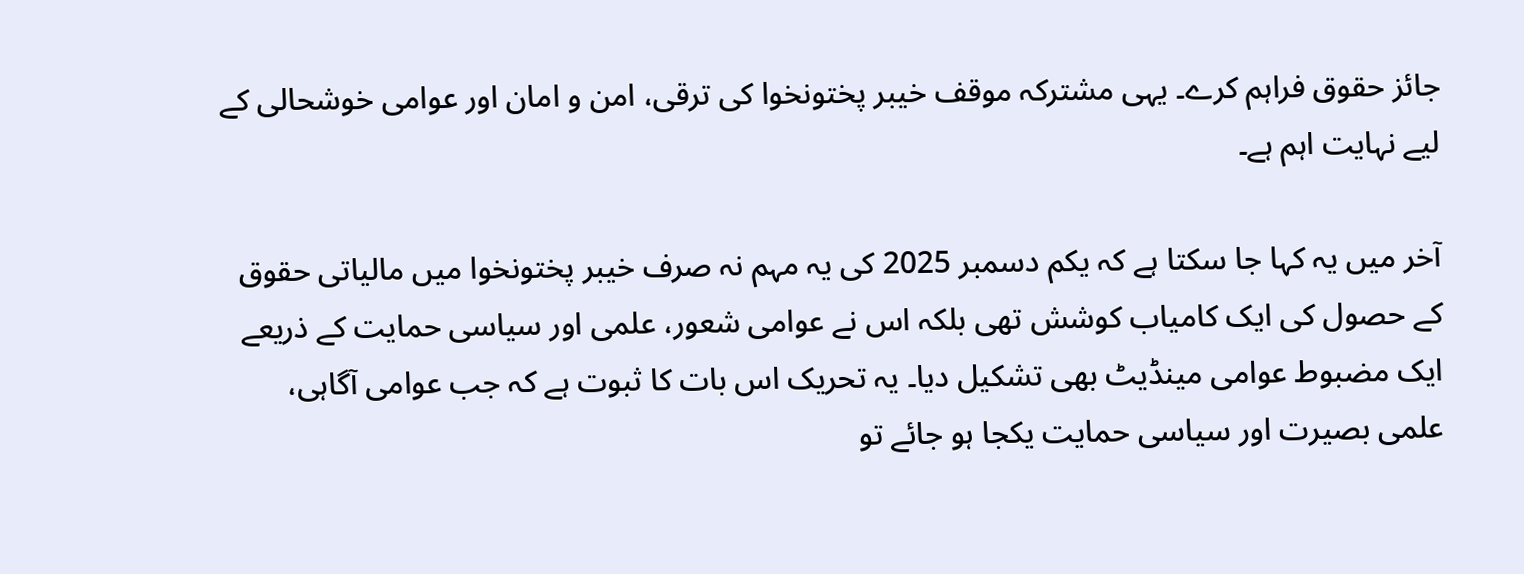جائز حقوق فراہم کرے۔ یہی مشترکہ موقف خیبر پختونخوا کی ترقی، امن و امان اور عوامی خوشحالی کے لیے نہایت اہم ہے۔

آخر میں یہ کہا جا سکتا ہے کہ یکم دسمبر 2025 کی یہ مہم نہ صرف خیبر پختونخوا میں مالیاتی حقوق کے حصول کی ایک کامیاب کوشش تھی بلکہ اس نے عوامی شعور، علمی اور سیاسی حمایت کے ذریعے ایک مضبوط عوامی مینڈیٹ بھی تشکیل دیا۔ یہ تحریک اس بات کا ثبوت ہے کہ جب عوامی آگاہی، علمی بصیرت اور سیاسی حمایت یکجا ہو جائے تو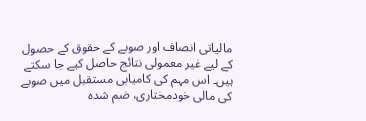مالیاتی انصاف اور صوبے کے حقوق کے حصول کے لیے غیر معمولی نتائج حاصل کیے جا سکتے ہیں۔ اس مہم کی کامیابی مستقبل میں صوبے کی مالی خودمختاری، ضم شدہ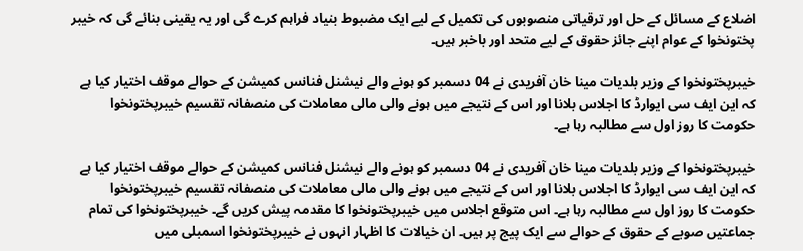اضلاع کے مسائل کے حل اور ترقیاتی منصوبوں کی تکمیل کے لیے ایک مضبوط بنیاد فراہم کرے گی اور یہ یقینی بنائے گی کہ خیبر پختونخوا کے عوام اپنے جائز حقوق کے لیے متحد اور باخبر ہیں۔

خیبرپختونخوا کے وزیر بلدیات مینا خان آفریدی نے 04 دسمبر کو ہونے والے نیشنل فنانس کمیشن کے حوالے موقف اختیار کیا ہے کہ این ایف سی ایوارڈ کا اجلاس بلانا اور اس کے نتیجے میں ہونے والی مالی معاملات کی منصفانہ تقسیم خیبرپختونخوا حکومت کا روز اول سے مطالبہ رہا ہے۔

خیبرپختونخوا کے وزیر بلدیات مینا خان آفریدی نے 04 دسمبر کو ہونے والے نیشنل فنانس کمیشن کے حوالے موقف اختیار کیا ہے کہ این ایف سی ایوارڈ کا اجلاس بلانا اور اس کے نتیجے میں ہونے والی مالی معاملات کی منصفانہ تقسیم خیبرپختونخوا حکومت کا روز اول سے مطالبہ رہا ہے۔ اس متوقع اجلاس میں خیبرپختونخوا کا مقدمہ پیش کریں گے۔ خیبرپختونخوا کی تمام جماعتیں صوبے کے حقوق کے حوالے سے ایک پیج پر ہیں۔ ان خیالات کا اظہار انہوں نے خیبرپختونخوا اسمبلی میں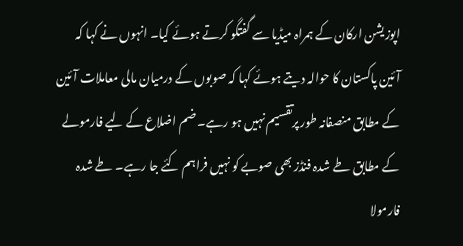اپوزیشن ارکان کے ہمراہ میڈیا سے گفتگو کرتے ہوئے کیا۔ انہوں نے کہا کہ آئین پاکستان کا حوالہ دیتے ہوئے کہا کہ صوبوں کے درمیان مالی معاملات آئین کے مطابق منصفانہ طور پرتقسیم نہیں ہو رہے۔ ضم اضلاع کے لیے فارمولے کے مطابق طے شدہ فنڈز بھی صوبے کو نہیں فراہم کئے جا رہے۔ طے شدہ فارمولا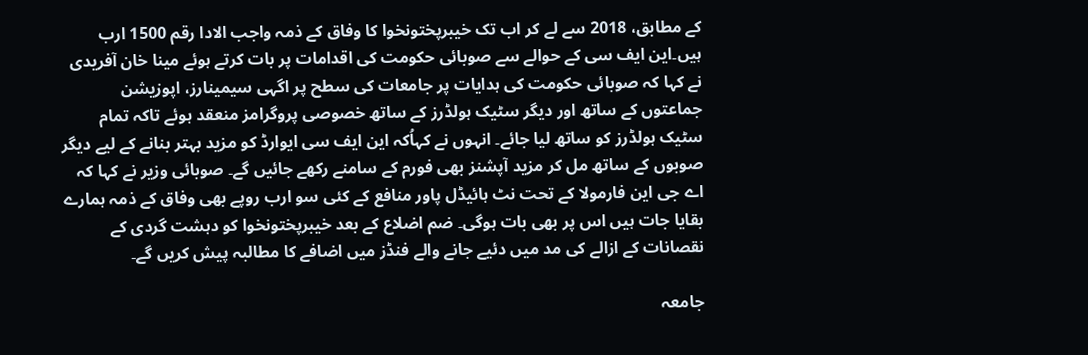کے مطابق، 2018 سے لے کر اب تک خیبرپختونخوا کا وفاق کے ذمہ واجب الادا رقم 1500 ارب ہیں۔این ایف سی کے حوالے سے صوبائی حکومت کی اقدامات پر بات کرتے ہوئے مینا خان آفریدی نے کہا کہ صوبائی حکومت کی ہدایات پر جامعات کی سطح پر اگہی سیمینارز، اپوزیشن جماعتوں کے ساتھ اور دیگر سٹیک ہولڈرز کے ساتھ خصوصی پروگرامز منعقد ہوئے تاکہ تمام سٹیک ہولڈرز کو ساتھ لیا جائے۔ انہوں نے کہاُکہ این ایف سی ایوارڈ کو مزید بہتر بنانے کے لیے دیگر صوبوں کے ساتھ مل کر مزید آپشنز بھی فورم کے سامنے رکھے جائیں گے۔ صوبائی وزیر نے کہا کہ اے جی این فارمولا کے تحت نٹ ہائیڈل پاور منافع کے کئی سو ارب روپے بھی وفاق کے ذمہ ہمارے بقایا جات ہیں اس پر بھی بات ہوگی۔ ضم اضلاع کے بعد خیبرپختونخوا کو دہشت گردی کے نقصانات کے ازالے کی مد میں دئیے جانے والے فنڈز میں اضافے کا مطالبہ پیش کریں گے۔

جامعہ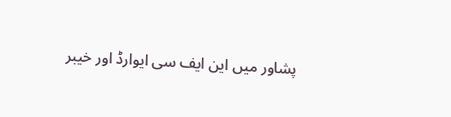پشاور میں این ایف سی ایوارڈ اور خیبر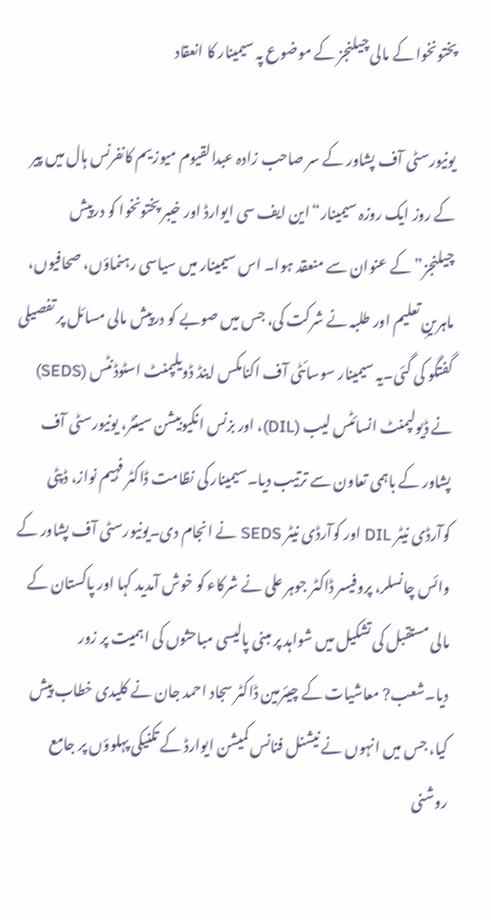پختونخوا کے مالی چیلنجز کے موضوع پہ سیمینار کا انعقاد

یونیورسٹی آف پشاور کے سر صاحب زادہ عبدالقیوم میوزیم کانفرنس ہال میں پیر کے روز ایک روزہ سیمینار“این ایف سی ایوارڈ اور خیبر پختونخوا کو درپیش چیلنجز”کے عنوان سے منعقد ہوا۔ اس سیمینار میں سیاسی رہنماؤں، صحافیوں، ماہرینِ تعلیم اور طلبہ نے شرکت کی، جس میں صوبے کو درپیش مالی مسائل پر تفصیلی گفتگو کی گئی۔یہ سیمینار سوسائٹی آف اکنامکس اینڈ ڈویلپمنٹ اسٹوڈنٹس (SEDS) نے ڈیولپمنٹ انسائٹس لیب (DIL)، اور بزنس انکیوبیشن سینٹر، یونیورسٹی آف پشاور کے باہمی تعاون سے ترتیب دیا۔سیمینار کی نظامت ڈاکٹر فہیم نواز، ڈپٹی کوآرڈی نیٹر DIL اور کوآرڈی نیٹر SEDS نے انجام دی۔یونیورسٹی آف پشاور کے وائس چانسلر، پروفیسر ڈاکٹر جوہر علی نے شرکاء کو خوش آمدید کہا اور پاکستان کے مالی مستقبل کی تشکیل میں شواہد پر مبنی پالیسی مباحثوں کی اہمیت پر زور دیا۔شعب? معاشیات کے چیئرمین ڈاکٹر سجاد احمد جان نے کلیدی خطاب پیش کیا، جس میں انہوں نے نیشنل فنانس کمیشن ایوارڈ کے تکنیکی پہلوؤں پر جامع روشنی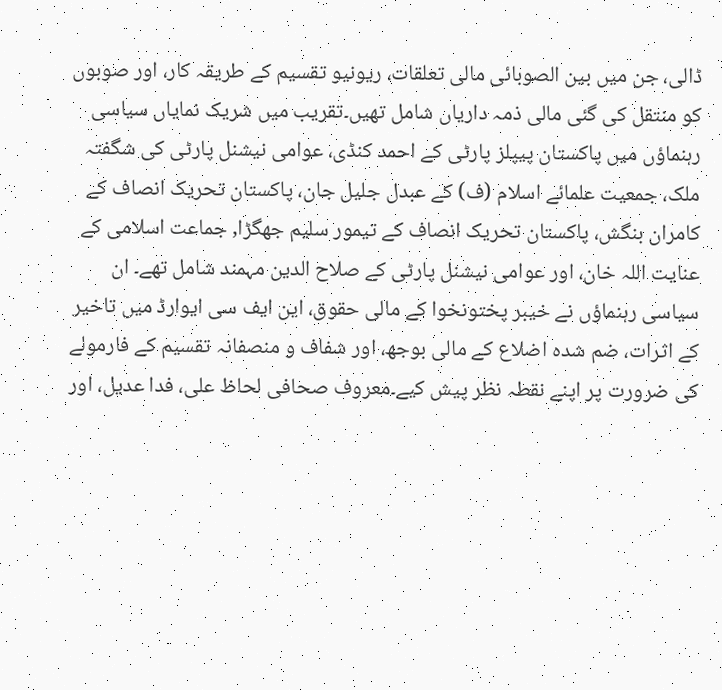ڈالی، جن میں بین الصوبائی مالی تعلقات، ریونیو تقسیم کے طریقہ کار، اور صوبوں کو منتقل کی گئی مالی ذمہ داریاں شامل تھیں۔تقریب میں شریک نمایاں سیاسی رہنماؤں میں پاکستان پیپلز پارٹی کے احمد کنڈی، عوامی نیشنل پارٹی کی شگفتہ ملک، جمعیت علمائے اسلام (ف) کے عبدل جلیل جان، پاکستان تحریک انصاف کے کامران بنگش، پاکستان تحریک انصاف کے تیمور سلیم جھگڑا, جماعت اسلامی کے عنایت اللہ خان، اور عوامی نیشنل پارٹی کے صلاح الدین مہمند شامل تھے۔ ان سیاسی رہنماؤں نے خیبر پختونخوا کے مالی حقوق، این ایف سی ایوارڈ میں تاخیر کے اثرات، ضم شدہ اضلاع کے مالی بوجھ، اور شفاف و منصفانہ تقسیم کے فارمولے کی ضرورت پر اپنے نقطہ نظر پیش کیے۔معروف صحافی لحاظ علی، فدا عدیل، اور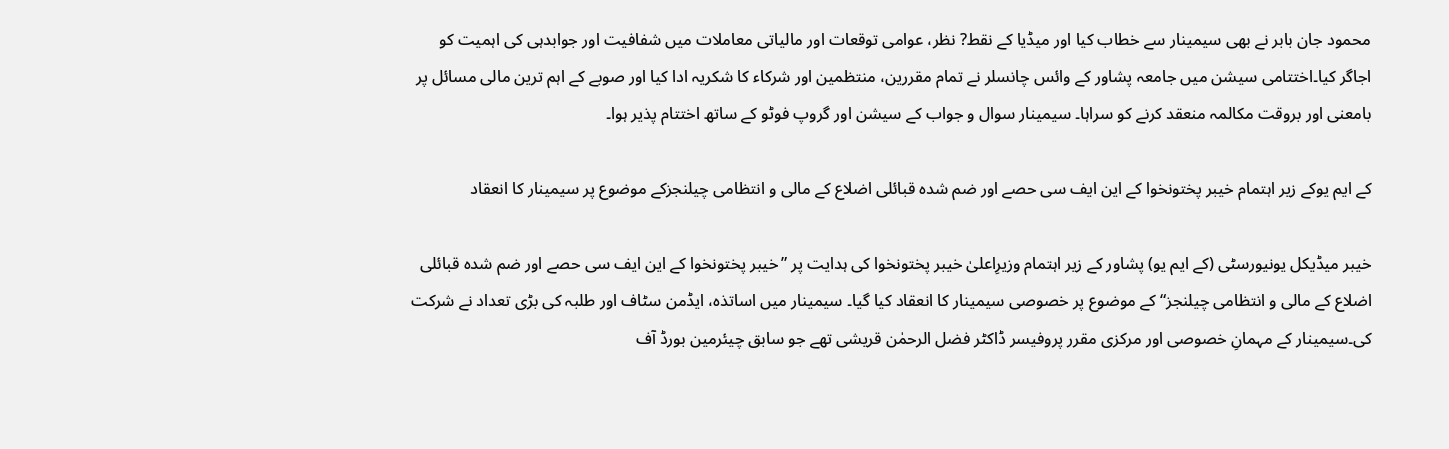محمود جان بابر نے بھی سیمینار سے خطاب کیا اور میڈیا کے نقط? نظر، عوامی توقعات اور مالیاتی معاملات میں شفافیت اور جوابدہی کی اہمیت کو اجاگر کیا۔اختتامی سیشن میں جامعہ پشاور کے وائس چانسلر نے تمام مقررین، منتظمین اور شرکاء کا شکریہ ادا کیا اور صوبے کے اہم ترین مالی مسائل پر بامعنی اور بروقت مکالمہ منعقد کرنے کو سراہا۔ سیمینار سوال و جواب کے سیشن اور گروپ فوٹو کے ساتھ اختتام پذیر ہوا۔

کے ایم یوکے زیر اہتمام خیبر پختونخوا کے این ایف سی حصے اور ضم شدہ قبائلی اضلاع کے مالی و انتظامی چیلنجزکے موضوع پر سیمینار کا انعقاد

خیبر میڈیکل یونیورسٹی (کے ایم یو) پشاور کے زیر اہتمام وزیرِاعلیٰ خیبر پختونخوا کی ہدایت پر ”خیبر پختونخوا کے این ایف سی حصے اور ضم شدہ قبائلی اضلاع کے مالی و انتظامی چیلنجز“ کے موضوع پر خصوصی سیمینار کا انعقاد کیا گیا۔ سیمینار میں اساتذہ، ایڈمن سٹاف اور طلبہ کی بڑی تعداد نے شرکت کی۔سیمینار کے مہمانِ خصوصی اور مرکزی مقرر پروفیسر ڈاکٹر فضل الرحمٰن قریشی تھے جو سابق چیئرمین بورڈ آف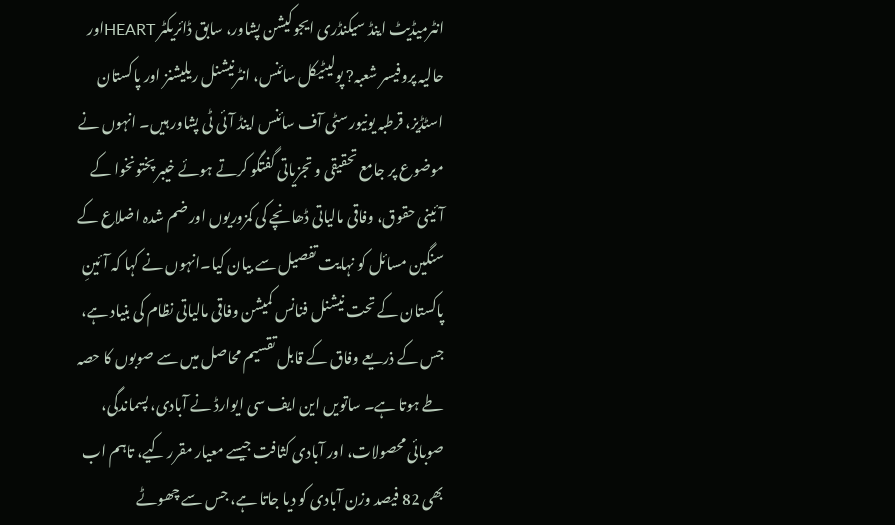انٹرمیڈیٹ اینڈ سیکنڈری ایجوکیشن پشاور، سابق ڈائریکٹر HEARTاور حالیہ پروفیسر شعبہ? پولیٹیکل سائنس، انٹرنیشنل ریلیشنز اور پاکستان اسٹڈیز، قرطبہ یونیورسٹی آف سائنس اینڈ آئی ٹی پشاور ہیں۔ انہوں نے موضوع پر جامع تحقیقی و تجزیاتی گفتگو کرتے ہوئے خیبر پختونخوا کے آئینی حقوق، وفاقی مالیاتی ڈھانچے کی کمزوریوں اور ضم شدہ اضلاع کے سنگین مسائل کو نہایت تفصیل سے بیان کیا۔انہوں نے کہا کہ آئینِ پاکستان کے تحت نیشنل فنانس کمیشن وفاقی مالیاتی نظام کی بنیاد ہے، جس کے ذریعے وفاق کے قابل تقسیم محاصل میں سے صوبوں کا حصہ طے ہوتا ہے۔ ساتویں این ایف سی ایوارڈ نے آبادی، پسماندگی، صوبائی محصولات، اور آبادی کثافت جیسے معیار مقرر کیے، تاہم اب بھی 82 فیصد وزن آبادی کو دیا جاتا ہے، جس سے چھوٹے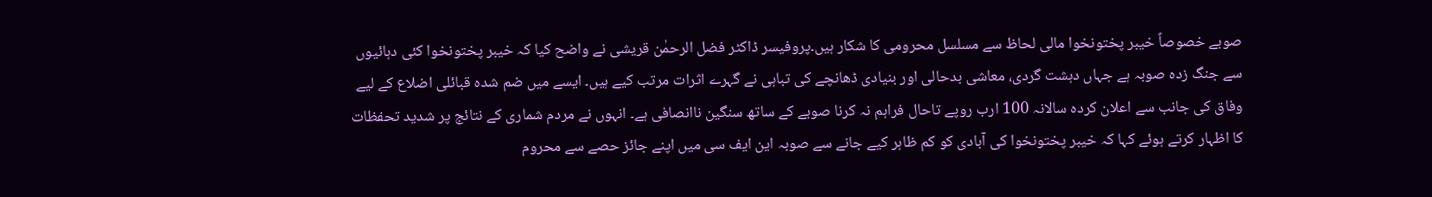صوبے خصوصاً خیبر پختونخوا مالی لحاظ سے مسلسل محرومی کا شکار ہیں۔پروفیسر ڈاکٹر فضل الرحمٰن قریشی نے واضح کیا کہ خیبر پختونخوا کئی دہائیوں سے جنگ زدہ صوبہ ہے جہاں دہشت گردی، معاشی بدحالی اور بنیادی ڈھانچے کی تباہی نے گہرے اثرات مرتب کیے ہیں۔ ایسے میں ضم شدہ قبائلی اضلاع کے لیے وفاق کی جانب سے اعلان کردہ سالانہ 100 ارب روپے تاحال فراہم نہ کرنا صوبے کے ساتھ سنگین ناانصافی ہے۔ انہوں نے مردم شماری کے نتائج پر شدید تحفظات کا اظہار کرتے ہوئے کہا کہ خیبر پختونخوا کی آبادی کو کم ظاہر کیے جانے سے صوبہ این ایف سی میں اپنے جائز حصے سے محروم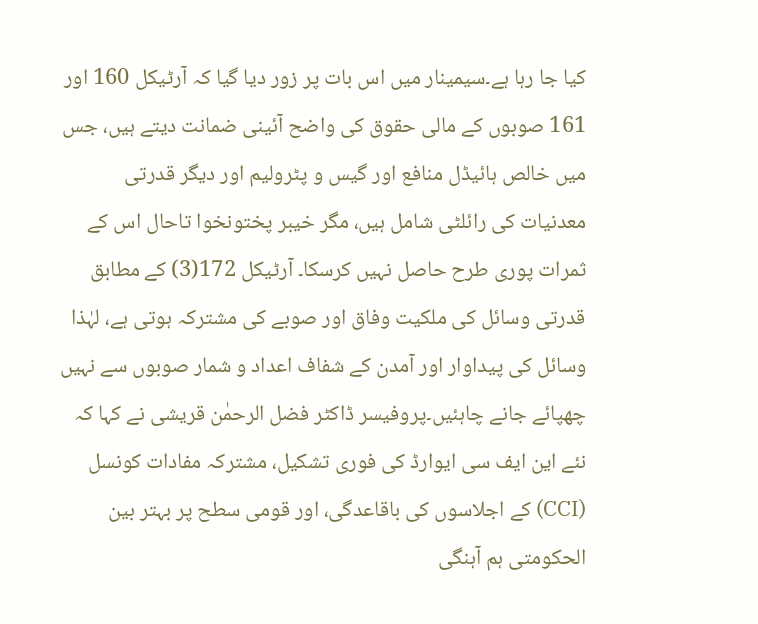کیا جا رہا ہے۔سیمینار میں اس بات پر زور دیا گیا کہ آرٹیکل 160 اور 161 صوبوں کے مالی حقوق کی واضح آئینی ضمانت دیتے ہیں، جس میں خالص ہائیڈل منافع اور گیس و پٹرولیم اور دیگر قدرتی معدنیات کی رائلٹی شامل ہیں، مگر خیبر پختونخوا تاحال اس کے ثمرات پوری طرح حاصل نہیں کرسکا۔ آرٹیکل 172(3) کے مطابق قدرتی وسائل کی ملکیت وفاق اور صوبے کی مشترکہ ہوتی ہے، لہٰذا وسائل کی پیداوار اور آمدن کے شفاف اعداد و شمار صوبوں سے نہیں چھپائے جانے چاہئیں۔پروفیسر ڈاکٹر فضل الرحمٰن قریشی نے کہا کہ نئے این ایف سی ایوارڈ کی فوری تشکیل، مشترکہ مفادات کونسل (CCI) کے اجلاسوں کی باقاعدگی، اور قومی سطح پر بہتر بین الحکومتی ہم آہنگی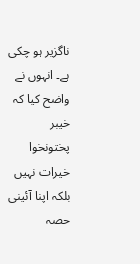ناگزیر ہو چکی ہے۔ انہوں نے واضح کیا کہ خیبر پختونخوا خیرات نہیں بلکہ اپنا آئینی حصہ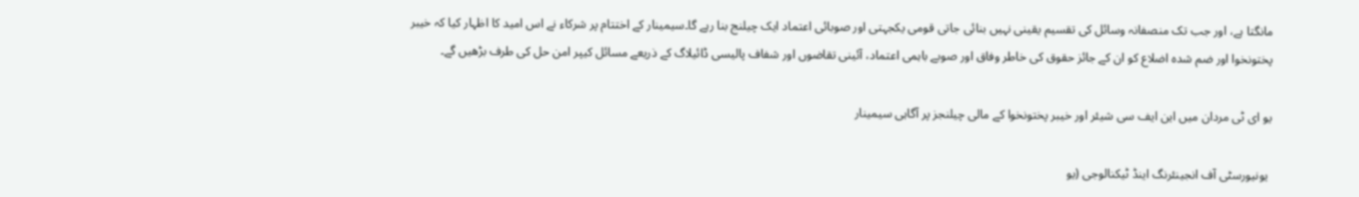مانگتا ہے، اور جب تک منصفانہ وسائل کی تقسیم یقینی نہیں بنائی جاتی قومی یکجہتی اور صوبائی اعتماد ایک چیلنج بنا رہے گا۔سیمینار کے اختتام پر شرکاء نے اس امید کا اظہار کیا کہ خیبر پختونخوا اور ضم شدہ اضلاع کو ان کے جائز حقوق کی خاطر وفاق اور صوبے باہمی اعتماد، آئینی تقاضوں اور شفاف پالیسی ڈائیلاگ کے ذریعے مسائل کیپر امن حل کی طرف بڑھیں گے۔

یو ای ٹی مردان میں این ایف سی شیئر اور خیبر پختونخوا کے مالی چیلنجز پر آگاہی سیمینار

 یونیورسٹی آف انجینئرنگ اینڈ ٹیکنالوجی (یو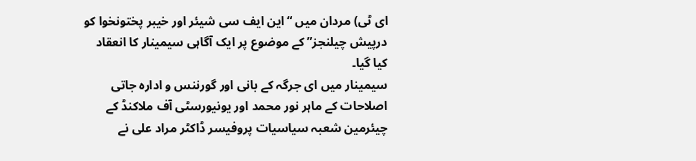ای ٹی) مردان میں “این ایف سی شیئر اور خیبر پختونخوا کو درپیش چیلنجز” کے موضوع پر ایک آگاہی سیمینار کا انعقاد کیا گیا۔
سیمینار میں ای جرگہ کے بانی اور گورننس و ادارہ جاتی اصلاحات کے ماہر نور محمد اور یونیورسٹی آف ملاکنڈ کے چیئرمین شعبہ سیاسیات پروفیسر ڈاکٹر مراد علی نے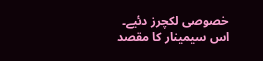خصوصی لکچرز دئیے۔
اس سیمینار کا مقصد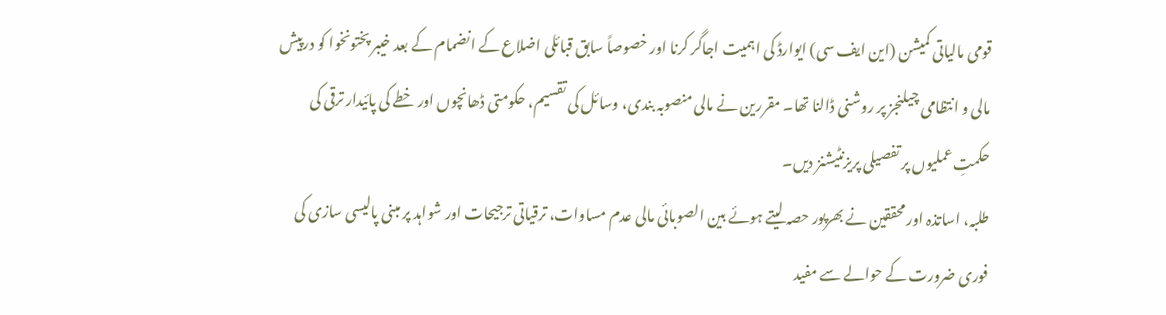قومی مالیاتی کمیشن (این ایف سی) ایوارڈ کی اہمیت اجاگر کرنا اور خصوصاً سابق قبائلی اضلاع کے انضمام کے بعد خیبر پختونخوا کو درپیش مالی و انتظامی چیلنجز پر روشنی ڈالنا تھا۔ مقررین نے مالی منصوبہ بندی، وسائل کی تقسیم، حکومتی ڈھانچوں اور خطے کی پائیدار ترقی کی حکمتِ عملیوں پر تفصیلی پریزنٹیشنز دیں۔
طلبہ، اساتذہ اور محققین نے بھرپور حصہ لیتے ہوئے بین الصوبائی مالی عدم مساوات، ترقیاتی ترجیحات اور شواہد پر مبنی پالیسی سازی کی فوری ضرورت کے حوالے سے مفید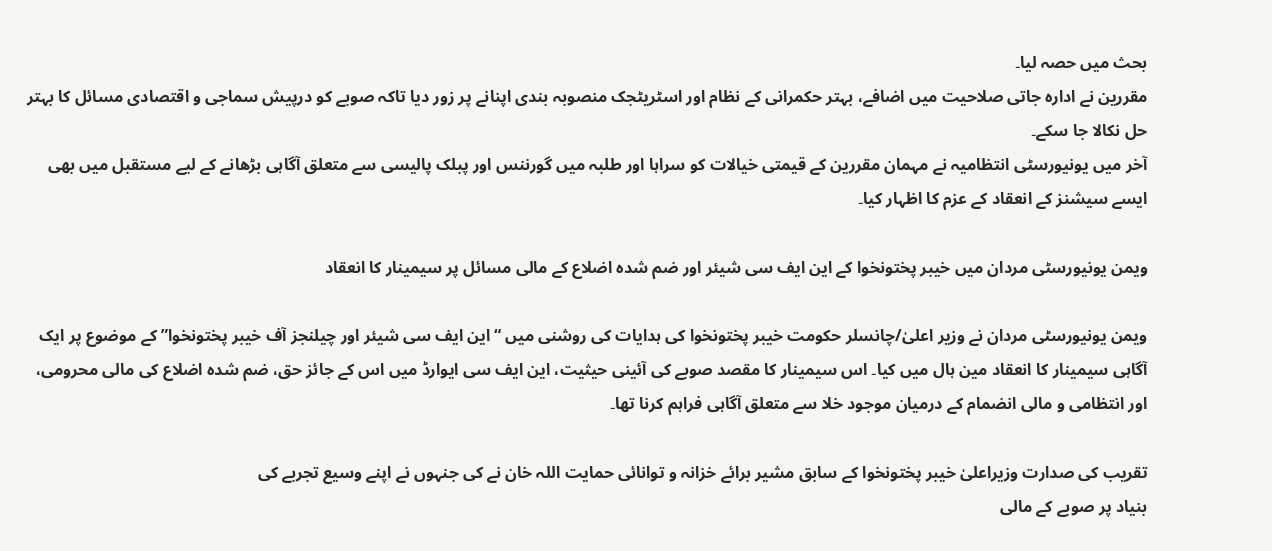بحث میں حصہ لیا۔
مقررین نے ادارہ جاتی صلاحیت میں اضافے، بہتر حکمرانی کے نظام اور اسٹریٹجک منصوبہ بندی اپنانے پر زور دیا تاکہ صوبے کو درپیش سماجی و اقتصادی مسائل کا بہتر حل نکالا جا سکے۔
آخر میں یونیورسٹی انتظامیہ نے مہمان مقررین کے قیمتی خیالات کو سراہا اور طلبہ میں گورننس اور پبلک پالیسی سے متعلق آگاہی بڑھانے کے لیے مستقبل میں بھی ایسے سیشنز کے انعقاد کے عزم کا اظہار کیا۔

ویمن یونیورسٹی مردان میں خیبر پختونخوا کے این ایف سی شیئر اور ضم شدہ اضلاع کے مالی مسائل پر سیمینار کا انعقاد

ویمن یونیورسٹی مردان نے وزیر اعلیٰ/چانسلر حکومت خیبر پختونخوا کی ہدایات کی روشنی میں “این ایف سی شیئر اور چیلنجز آف خیبر پختونخوا” کے موضوع پر ایک آگاہی سیمینار کا انعقاد مین ہال میں کیا۔ اس سیمینار کا مقصد صوبے کی آئینی حیثیت، این ایف سی ایوارڈ میں اس کے جائز حق، ضم شدہ اضلاع کی مالی محرومی، اور انتظامی و مالی انضمام کے درمیان موجود خلا سے متعلق آگاہی فراہم کرنا تھا۔

تقریب کی صدارت وزیراعلیٰ خیبر پختونخوا کے سابق مشیر برائے خزانہ و توانائی حمایت اللہ خان نے کی جنہوں نے اپنے وسیع تجربے کی
بنیاد پر صوبے کے مالی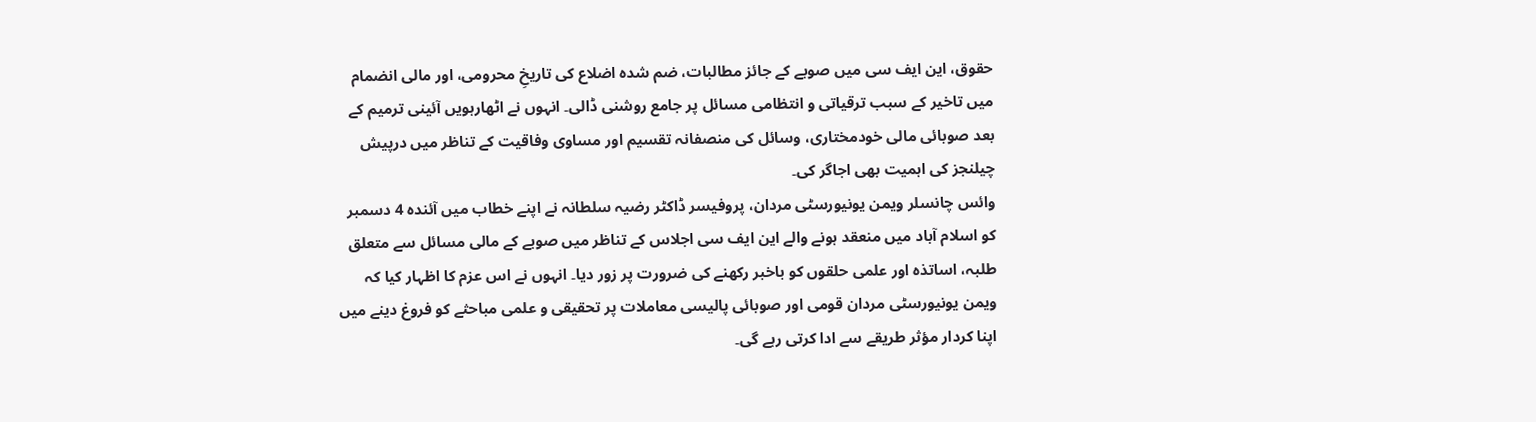حقوق، این ایف سی میں صوبے کے جائز مطالبات، ضم شدہ اضلاع کی تاریخِ محرومی، اور مالی انضمام میں تاخیر کے سبب ترقیاتی و انتظامی مسائل پر جامع روشنی ڈالی۔ انہوں نے اٹھارہویں آئینی ترمیم کے بعد صوبائی مالی خودمختاری، وسائل کی منصفانہ تقسیم اور مساوی وفاقیت کے تناظر میں درپیش چیلنجز کی اہمیت بھی اجاگر کی۔
وائس چانسلر ویمن یونیورسٹی مردان، پروفیسر ڈاکٹر رضیہ سلطانہ نے اپنے خطاب میں آئندہ 4 دسمبر کو اسلام آباد میں منعقد ہونے والے این ایف سی اجلاس کے تناظر میں صوبے کے مالی مسائل سے متعلق طلبہ، اساتذہ اور علمی حلقوں کو باخبر رکھنے کی ضرورت پر زور دیا۔ انہوں نے اس عزم کا اظہار کیا کہ ویمن یونیورسٹی مردان قومی اور صوبائی پالیسی معاملات پر تحقیقی و علمی مباحثے کو فروغ دینے میں اپنا کردار مؤثر طریقے سے ادا کرتی رہے گی۔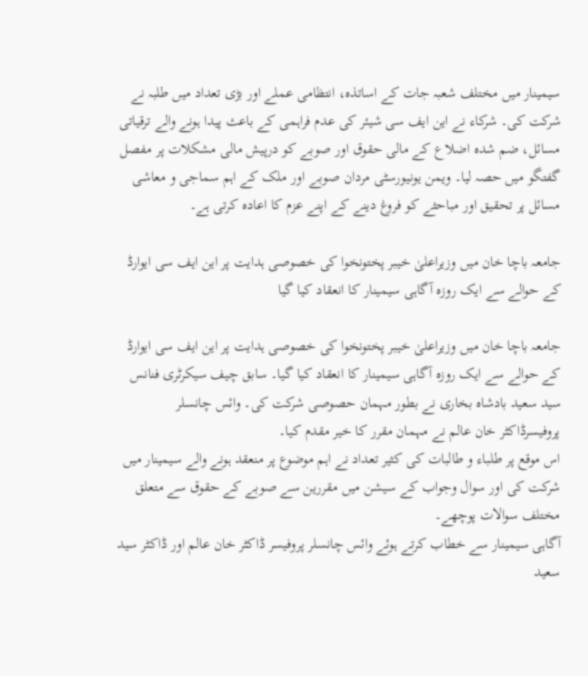سیمینار میں مختلف شعبہ جات کے اساتذہ، انتظامی عملے اور بڑی تعداد میں طلبہ نے شرکت کی۔ شرکاء نے این ایف سی شیئر کی عدم فراہمی کے باعث پیدا ہونے والے ترقیاتی مسائل، ضم شدہ اضلاع کے مالی حقوق اور صوبے کو درپیش مالی مشکلات پر مفصل گفتگو میں حصہ لیا۔ ویمن یونیورسٹی مردان صوبے اور ملک کے اہم سماجی و معاشی مسائل پر تحقیق اور مباحثے کو فروغ دینے کے اپنے عزم کا اعادہ کرتی ہے۔

جامعہ باچا خان میں وزیراعلیٰ خیبر پختونخوا کی خصوصی ہدایت پر این ایف سی ایوارڈ کے حوالے سے ایک روزہ آگاہی سیمینار کا انعقاد کیا گیا

جامعہ باچا خان میں وزیراعلیٰ خیبر پختونخوا کی خصوصی ہدایت پر این ایف سی ایوارڈ کے حوالے سے ایک روزہ آگاہی سیمینار کا انعقاد کیا گیا۔ سابق چیف سیکرٹری فنانس سید سعید بادشاہ بخاری نے بطور مہمان حصوصی شرکت کی۔ وائس چانسلر پروفیسرڈاکٹر خان عالم نے مہمان مقرر کا خیر مقدم کیا۔
اس موقع پر طلباء و طالبات کی کثیر تعداد نے اہم موضوع پر منعقد ہونے والے سیمینار میں شرکت کی اور سوال وجواب کے سیشن میں مقررین سے صوبے کے حقوق سے متعلق مختلف سوالات پوچھے۔
آگاہی سیمینار سے خطاب کرتے ہوئے وائس چانسلر پروفیسر ڈاکٹر خان عالم اور ڈاکٹر سید سعید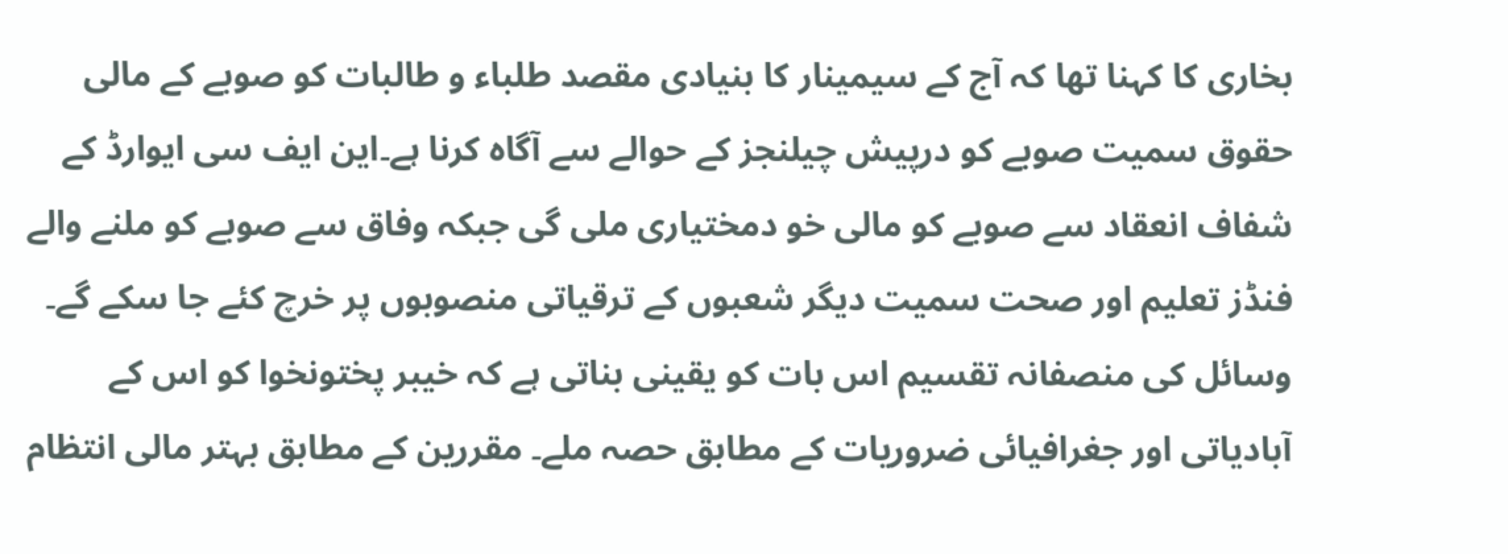بخاری کا کہنا تھا کہ آج کے سیمینار کا بنیادی مقصد طلباء و طالبات کو صوبے کے مالی حقوق سمیت صوبے کو درپیش چیلنجز کے حوالے سے آگاہ کرنا ہے۔این ایف سی ایوارڈ کے شفاف انعقاد سے صوبے کو مالی خو دمختیاری ملی گی جبکہ وفاق سے صوبے کو ملنے والے فنڈز تعلیم اور صحت سمیت دیگر شعبوں کے ترقیاتی منصوبوں پر خرچ کئے جا سکے گے۔ وسائل کی منصفانہ تقسیم اس بات کو یقینی بناتی ہے کہ خیبر پختونخوا کو اس کے آبادیاتی اور جغرافیائی ضروریات کے مطابق حصہ ملے۔ مقررین کے مطابق بہتر مالی انتظام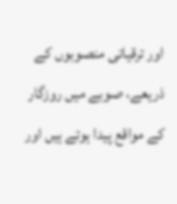اور ترقیاتی منصوبوں کے ذریعے، صوبے میں روزگار کے مواقع پیدا ہوتے ہیں اور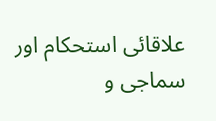علاقائی استحکام اور سماجی و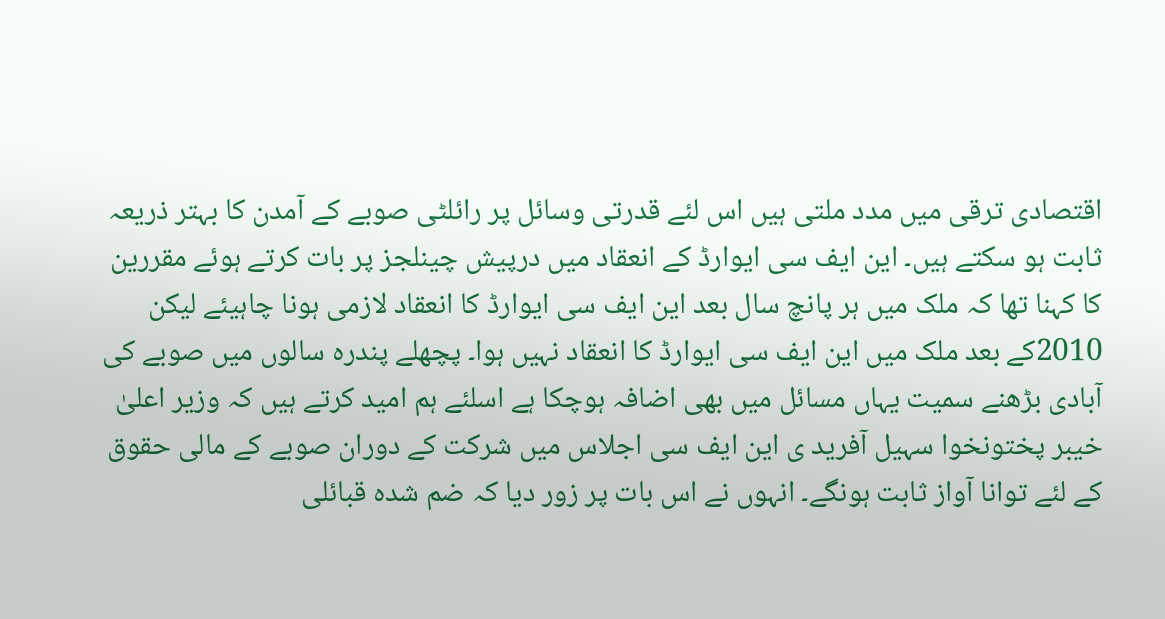اقتصادی ترقی میں مدد ملتی ہیں اس لئے قدرتی وسائل پر رائلٹی صوبے کے آمدن کا بہتر ذریعہ ثابت ہو سکتے ہیں۔ این ایف سی ایوارڈ کے انعقاد میں درپیش چینلجز پر بات کرتے ہوئے مقررین کا کہنا تھا کہ ملک میں ہر پانچ سال بعد این ایف سی ایوارڈ کا انعقاد لازمی ہونا چاہیئے لیکن 2010کے بعد ملک میں این ایف سی ایوارڈ کا انعقاد نہیں ہوا۔ پچھلے پندرہ سالوں میں صوبے کی آبادی بڑھنے سمیت یہاں مسائل میں بھی اضافہ ہوچکا ہے اسلئے ہم امید کرتے ہیں کہ وزیر اعلیٰ خیبر پختونخوا سہیل آفرید ی این ایف سی اجلاس میں شرکت کے دوران صوبے کے مالی حقوق کے لئے توانا آواز ثابت ہونگے۔ انہوں نے اس بات پر زور دیا کہ ضم شدہ قبائلی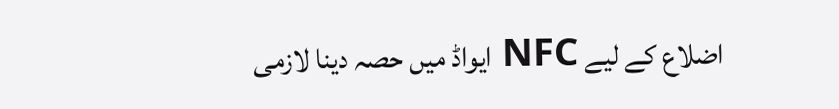اضلاع کے لیے NFC ایواڈ میں حصہ دینا لازمی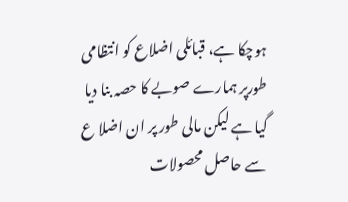ہوچکا ہے، قبائلی اضلاع کو انتظامی طورپر ہمارے صوبے کا حصہ بنا دیا گیا ہے لیکن مالی طور پر ان اضلا ع سے حاصل محصولات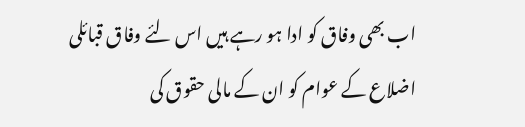اب بھی وفاق کو ادا ہو رہے ہیں اس لئے وفاق قبائلی اضلاع کے عوام کو ان کے مالی حقوق کی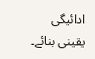ادائیگی یقینی بنائے۔